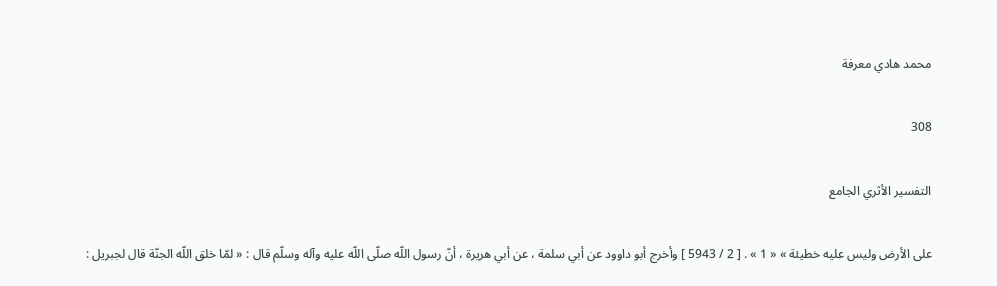محمد هادي معرفة

308

التفسير الأثري الجامع

على الأرض وليس عليه خطيئة » « 1 » . [ 2 / 5943 ] وأخرج أبو داوود عن أبي سلمة ، عن أبي هريرة ، أنّ رسول اللّه صلّى اللّه عليه وآله وسلّم قال : « لمّا خلق اللّه الجنّة قال لجبريل :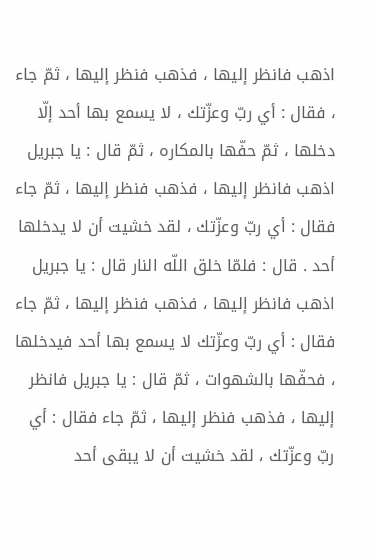اذهب فانظر إليها ، فذهب فنظر إليها ، ثمّ جاء ، فقال : أي ربّ وعزّتك ، لا يسمع بها أحد إلّا دخلها ، ثمّ حفّها بالمكاره ، ثمّ قال : يا جبريل اذهب فانظر إليها ، فذهب فنظر إليها ، ثمّ جاء فقال : أي ربّ وعزّتك ، لقد خشيت أن لا يدخلها أحد . قال : فلمّا خلق اللّه النار قال : يا جبريل اذهب فانظر إليها ، فذهب فنظر إليها ، ثمّ جاء فقال : أي ربّ وعزّتك لا يسمع بها أحد فيدخلها ، فحفّها بالشهوات ، ثمّ قال : يا جبريل فانظر إليها ، فذهب فنظر إليها ، ثمّ جاء فقال : أي ربّ وعزّتك ، لقد خشيت أن لا يبقى أحد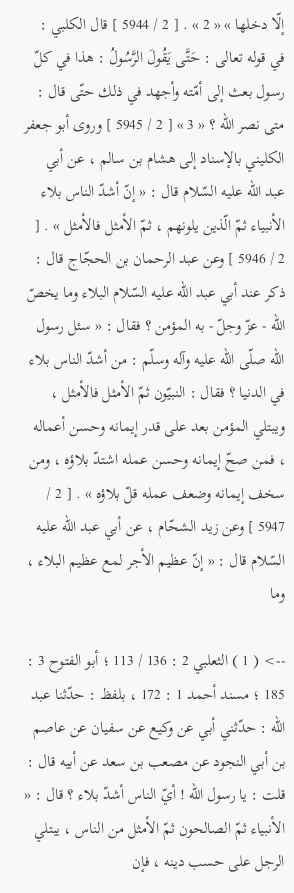إلّا دخلها » « 2 » . [ 2 / 5944 ] قال الكلبي : في قوله تعالى : حَتَّى يَقُولَ الرَّسُولُ : هذا في كلّ رسول بعث إلى أمّته وأجهد في ذلك حتّى قال : متى نصر اللّه ؟ « 3 » [ 2 / 5945 ] وروى أبو جعفر الكليني بالإسناد إلى هشام بن سالم ، عن أبي عبد اللّه عليه السّلام قال : « إنّ أشدّ الناس بلاء الأنبياء ثمّ الّذين يلونهم ، ثمّ الأمثل فالأمثل » . [ 2 / 5946 ] وعن عبد الرحمان بن الحجّاج قال : ذكر عند أبي عبد اللّه عليه السّلام البلاء وما يخصّ اللّه - عزّ وجلّ - به المؤمن ؟ فقال : « سئل رسول اللّه صلّى اللّه عليه وآله وسلّم : من أشدّ الناس بلاء في الدنيا ؟ فقال : النبيّون ثمّ الأمثل فالأمثل ، ويبتلي المؤمن بعد على قدر إيمانه وحسن أعماله ، فمن صحّ إيمانه وحسن عمله اشتدّ بلاؤه ، ومن سخف إيمانه وضعف عمله قلّ بلاؤه » . [ 2 / 5947 ] وعن زيد الشحّام ، عن أبي عبد اللّه عليه السّلام قال : « إنّ عظيم الأجر لمع عظيم البلاء ، وما

--> ( 1 ) الثعلبي 2 : 136 / 113 ؛ أبو الفتوح 3 : 185 ؛ مسند أحمد 1 : 172 ، بلفظ : حدّثنا عبد اللّه : حدّثني أبي عن وكيع عن سفيان عن عاصم بن أبي النجود عن مصعب بن سعد عن أبيه قال : قلت : يا رسول اللّه ! أيّ الناس أشدّ بلاء ؟ قال : « الأنبياء ثمّ الصالحون ثمّ الأمثل من الناس ، يبتلي الرجل على حسب دينه ، فإن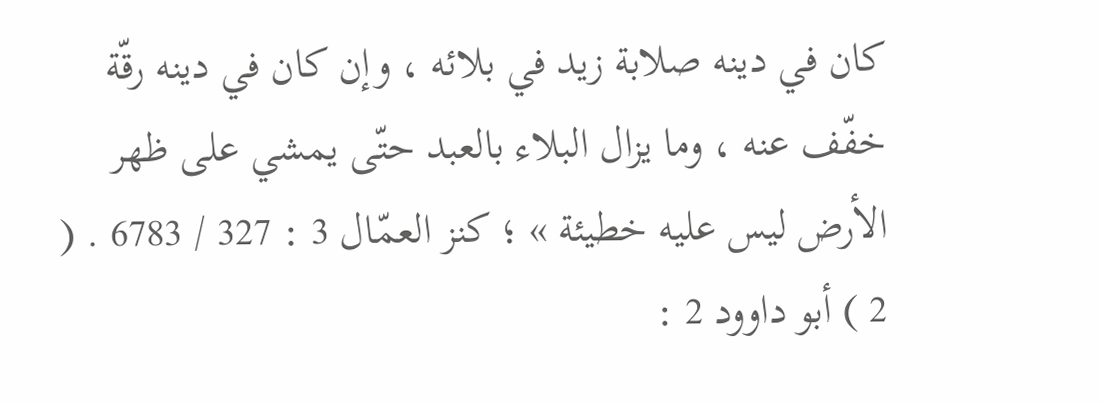كان في دينه صلابة زيد في بلائه ، وإن كان في دينه رقّة خفّف عنه ، وما يزال البلاء بالعبد حتّى يمشي على ظهر الأرض ليس عليه خطيئة » ؛ كنز العمّال 3 : 327 / 6783 . ( 2 ) أبو داوود 2 :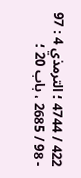422 / 4744 ؛ الترمذي 4 : 97 - 98 / 2685 ، باب 20 ؛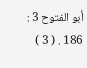أبو الفتوح 3 : 186 . ( 3 )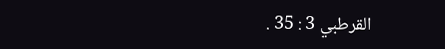القرطبي 3 : 35 .